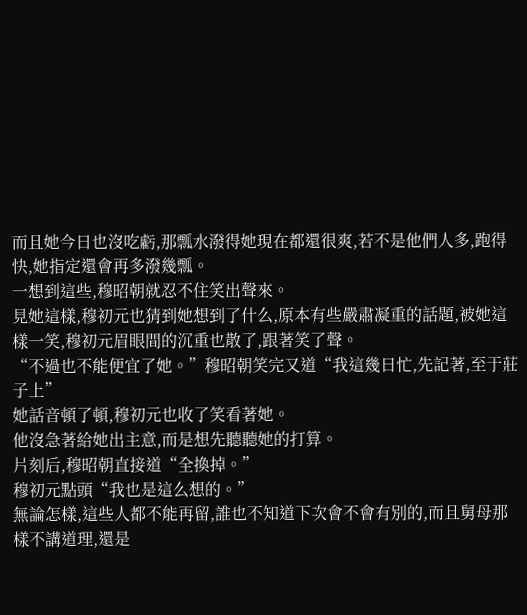而且她今日也沒吃虧,那瓢水潑得她現在都還很爽,若不是他們人多,跑得快,她指定還會再多潑幾瓢。
一想到這些,穆昭朝就忍不住笑出聲來。
見她這樣,穆初元也猜到她想到了什么,原本有些嚴肅凝重的話題,被她這樣一笑,穆初元眉眼間的沉重也散了,跟著笑了聲。
“不過也不能便宜了她。”穆昭朝笑完又道“我這幾日忙,先記著,至于莊子上”
她話音頓了頓,穆初元也收了笑看著她。
他沒急著給她出主意,而是想先聽聽她的打算。
片刻后,穆昭朝直接道“全換掉。”
穆初元點頭“我也是這么想的。”
無論怎樣,這些人都不能再留,誰也不知道下次會不會有別的,而且舅母那樣不講道理,還是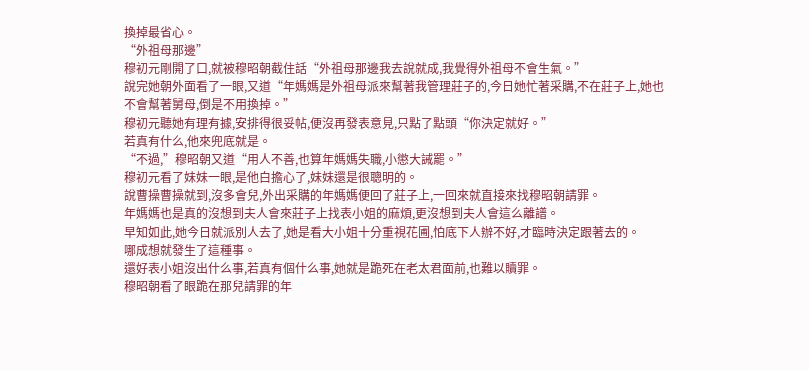換掉最省心。
“外祖母那邊”
穆初元剛開了口,就被穆昭朝截住話“外祖母那邊我去說就成,我覺得外祖母不會生氣。”
說完她朝外面看了一眼,又道“年媽媽是外祖母派來幫著我管理莊子的,今日她忙著采購,不在莊子上,她也不會幫著舅母,倒是不用換掉。”
穆初元聽她有理有據,安排得很妥帖,便沒再發表意見,只點了點頭“你決定就好。”
若真有什么,他來兜底就是。
“不過,”穆昭朝又道“用人不善,也算年媽媽失職,小懲大誡罷。”
穆初元看了妹妹一眼,是他白擔心了,妹妹還是很聰明的。
說曹操曹操就到,沒多會兒,外出采購的年媽媽便回了莊子上,一回來就直接來找穆昭朝請罪。
年媽媽也是真的沒想到夫人會來莊子上找表小姐的麻煩,更沒想到夫人會這么離譜。
早知如此,她今日就派別人去了,她是看大小姐十分重視花圃,怕底下人辦不好,才臨時決定跟著去的。
哪成想就發生了這種事。
還好表小姐沒出什么事,若真有個什么事,她就是跪死在老太君面前,也難以贖罪。
穆昭朝看了眼跪在那兒請罪的年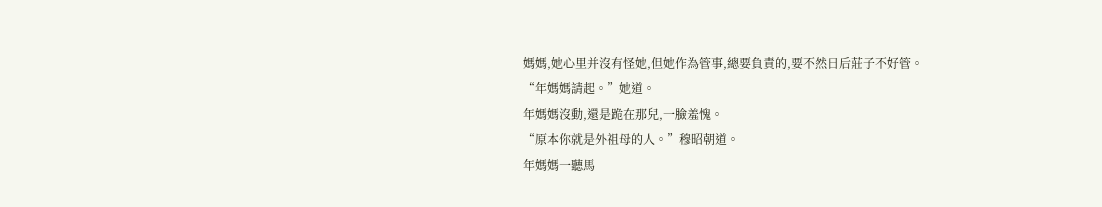媽媽,她心里并沒有怪她,但她作為管事,總要負責的,要不然日后莊子不好管。
“年媽媽請起。”她道。
年媽媽沒動,還是跪在那兒,一臉羞愧。
“原本你就是外祖母的人。”穆昭朝道。
年媽媽一聽馬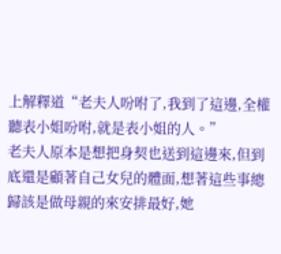上解釋道“老夫人吩咐了,我到了這邊,全權聽表小姐吩咐,就是表小姐的人。”
老夫人原本是想把身契也送到這邊來,但到底還是顧著自己女兒的體面,想著這些事總歸該是做母親的來安排最好,她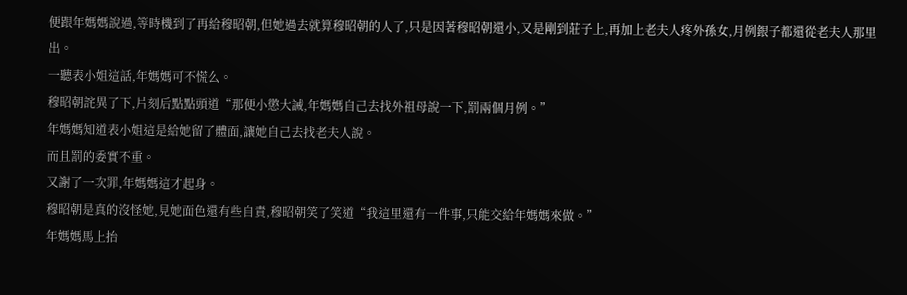便跟年媽媽說過,等時機到了再給穆昭朝,但她過去就算穆昭朝的人了,只是因著穆昭朝還小,又是剛到莊子上,再加上老夫人疼外孫女,月例銀子都還從老夫人那里出。
一聽表小姐這話,年媽媽可不慌么。
穆昭朝詫異了下,片刻后點點頭道“那便小懲大誡,年媽媽自己去找外祖母說一下,罰兩個月例。”
年媽媽知道表小姐這是給她留了體面,讓她自己去找老夫人說。
而且罰的委實不重。
又謝了一次罪,年媽媽這才起身。
穆昭朝是真的沒怪她,見她面色還有些自責,穆昭朝笑了笑道“我這里還有一件事,只能交給年媽媽來做。”
年媽媽馬上抬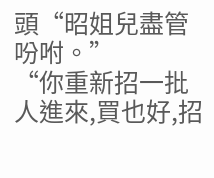頭“昭姐兒盡管吩咐。”
“你重新招一批人進來,買也好,招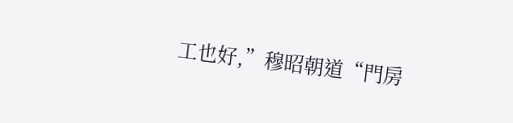工也好,”穆昭朝道“門房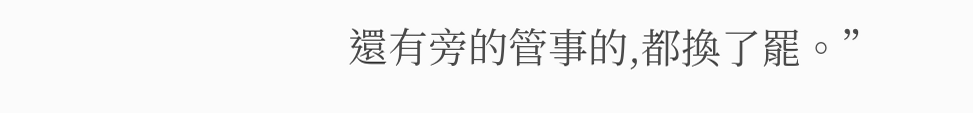還有旁的管事的,都換了罷。”